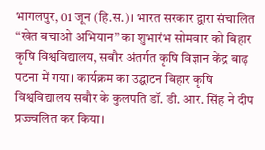भागलपुर, 01 जून (हि.स.)। भारत सरकार द्वारा संचालित “खेत बचाओ अभियान” का शुभारंभ सोमवार को बिहार कृषि विश्वविद्यालय, सबौर अंतर्गत कृषि विज्ञान केंद्र बाढ़ पटना में गया। कार्यक्रम का उद्घाटन बिहार कृषि विश्वविद्यालय सबौर के कुलपति डॉ. डी. आर. सिंह ने दीप प्रज्ज्वलित कर किया।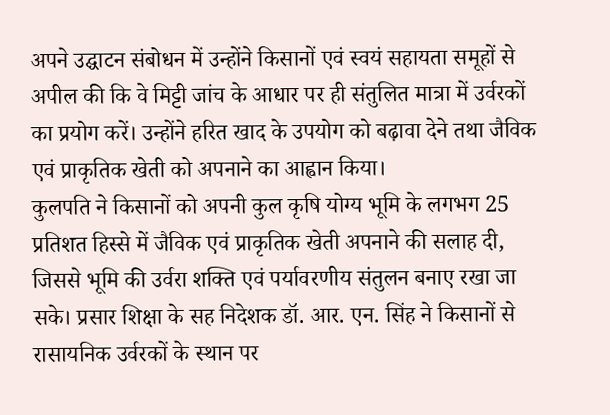अपने उद्घाटन संबोधन में उन्होंने किसानों एवं स्वयं सहायता समूहों से अपील की कि वे मिट्टी जांच के आधार पर ही संतुलित मात्रा में उर्वरकों का प्रयोग करें। उन्होंने हरित खाद के उपयोग को बढ़ावा देने तथा जैविक एवं प्राकृतिक खेती को अपनाने का आह्वान किया।
कुलपति ने किसानों को अपनी कुल कृषि योग्य भूमि के लगभग 25 प्रतिशत हिस्से में जैविक एवं प्राकृतिक खेती अपनाने की सलाह दी, जिससे भूमि की उर्वरा शक्ति एवं पर्यावरणीय संतुलन बनाए रखा जा सके। प्रसार शिक्षा के सह निदेशक डॉ. आर. एन. सिंह ने किसानों से रासायनिक उर्वरकों के स्थान पर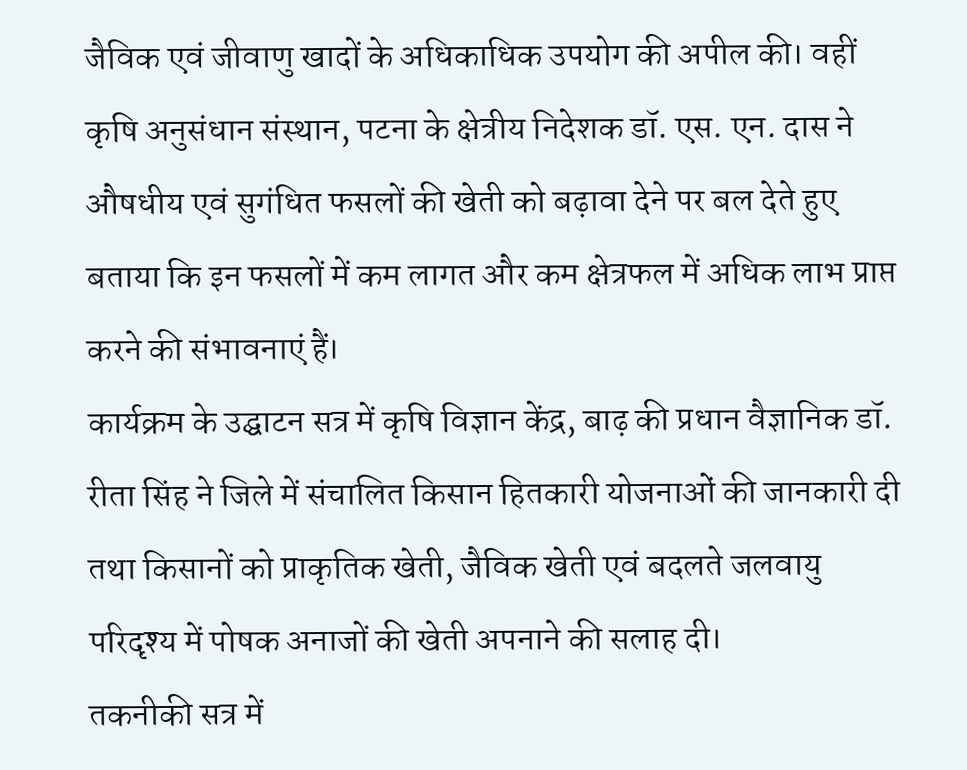जैविक एवं जीवाणु खादों के अधिकाधिक उपयोग की अपील की। वहीं कृषि अनुसंधान संस्थान, पटना के क्षेत्रीय निदेशक डॉ. एस. एन. दास ने औषधीय एवं सुगंधित फसलों की खेती को बढ़ावा देने पर बल देते हुए बताया कि इन फसलों में कम लागत और कम क्षेत्रफल में अधिक लाभ प्राप्त करने की संभावनाएं हैं।
कार्यक्रम के उद्घाटन सत्र में कृषि विज्ञान केंद्र, बाढ़ की प्रधान वैज्ञानिक डॉ. रीता सिंह ने जिले में संचालित किसान हितकारी योजनाओं की जानकारी दी तथा किसानों को प्राकृतिक खेती, जैविक खेती एवं बदलते जलवायु परिदृश्य में पोषक अनाजों की खेती अपनाने की सलाह दी।
तकनीकी सत्र में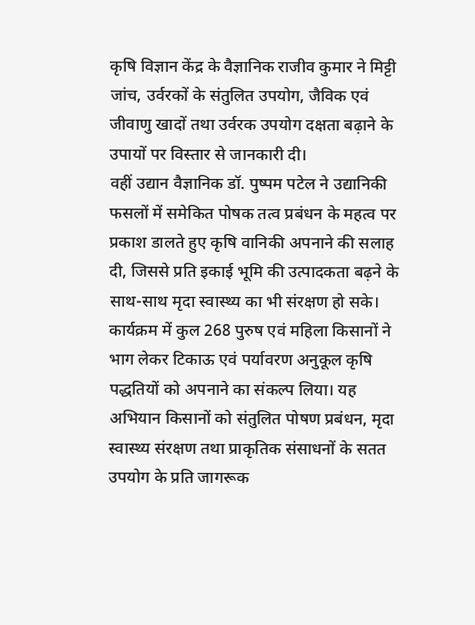कृषि विज्ञान केंद्र के वैज्ञानिक राजीव कुमार ने मिट्टी जांच, उर्वरकों के संतुलित उपयोग, जैविक एवं जीवाणु खादों तथा उर्वरक उपयोग दक्षता बढ़ाने के उपायों पर विस्तार से जानकारी दी।
वहीं उद्यान वैज्ञानिक डॉ. पुष्पम पटेल ने उद्यानिकी फसलों में समेकित पोषक तत्व प्रबंधन के महत्व पर प्रकाश डालते हुए कृषि वानिकी अपनाने की सलाह दी, जिससे प्रति इकाई भूमि की उत्पादकता बढ़ने के साथ-साथ मृदा स्वास्थ्य का भी संरक्षण हो सके।
कार्यक्रम में कुल 268 पुरुष एवं महिला किसानों ने भाग लेकर टिकाऊ एवं पर्यावरण अनुकूल कृषि पद्धतियों को अपनाने का संकल्प लिया। यह अभियान किसानों को संतुलित पोषण प्रबंधन, मृदा स्वास्थ्य संरक्षण तथा प्राकृतिक संसाधनों के सतत उपयोग के प्रति जागरूक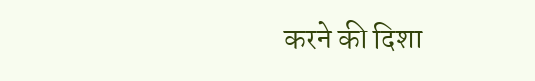करने की दिशा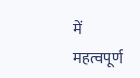में महत्वपूर्ण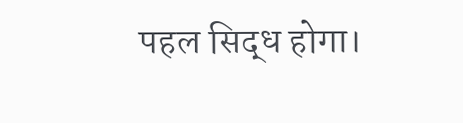पहल सिद्ध होगा।